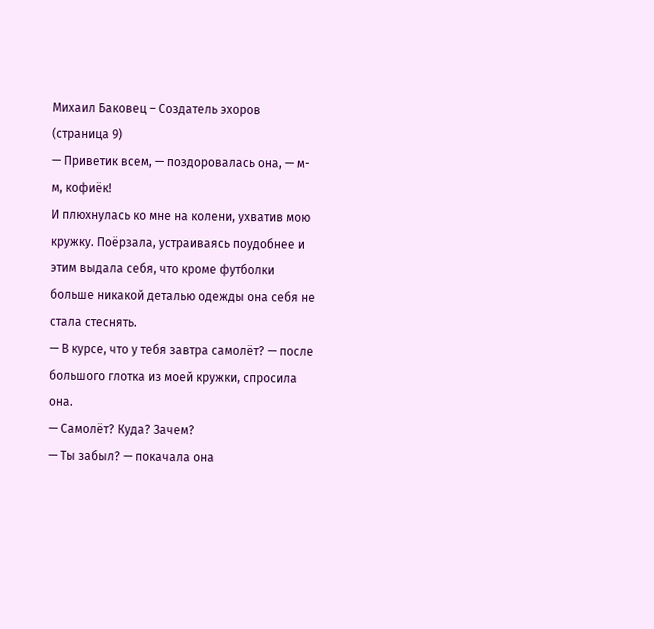Михаил Баковец – Создатель эхоров (страница 9)
— Приветик всем, — поздоровалась она, — м-м, кофиёк!
И плюхнулась ко мне на колени, ухватив мою кружку. Поёрзала, устраиваясь поудобнее и этим выдала себя, что кроме футболки больше никакой деталью одежды она себя не стала стеснять.
— В курсе, что у тебя завтра самолёт? — после большого глотка из моей кружки, спросила она.
— Самолёт? Куда? Зачем?
— Ты забыл? — покачала она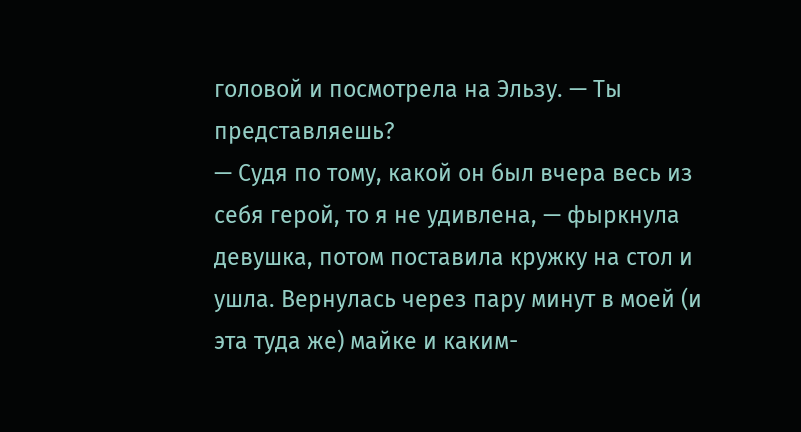головой и посмотрела на Эльзу. — Ты представляешь?
— Судя по тому, какой он был вчера весь из себя герой, то я не удивлена, — фыркнула девушка, потом поставила кружку на стол и ушла. Вернулась через пару минут в моей (и эта туда же) майке и каким-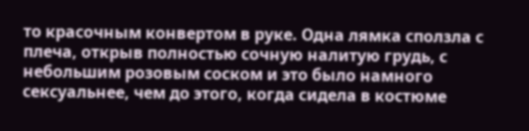то красочным конвертом в руке. Одна лямка сползла с плеча, открыв полностью сочную налитую грудь, с небольшим розовым соском и это было намного сексуальнее, чем до этого, когда сидела в костюме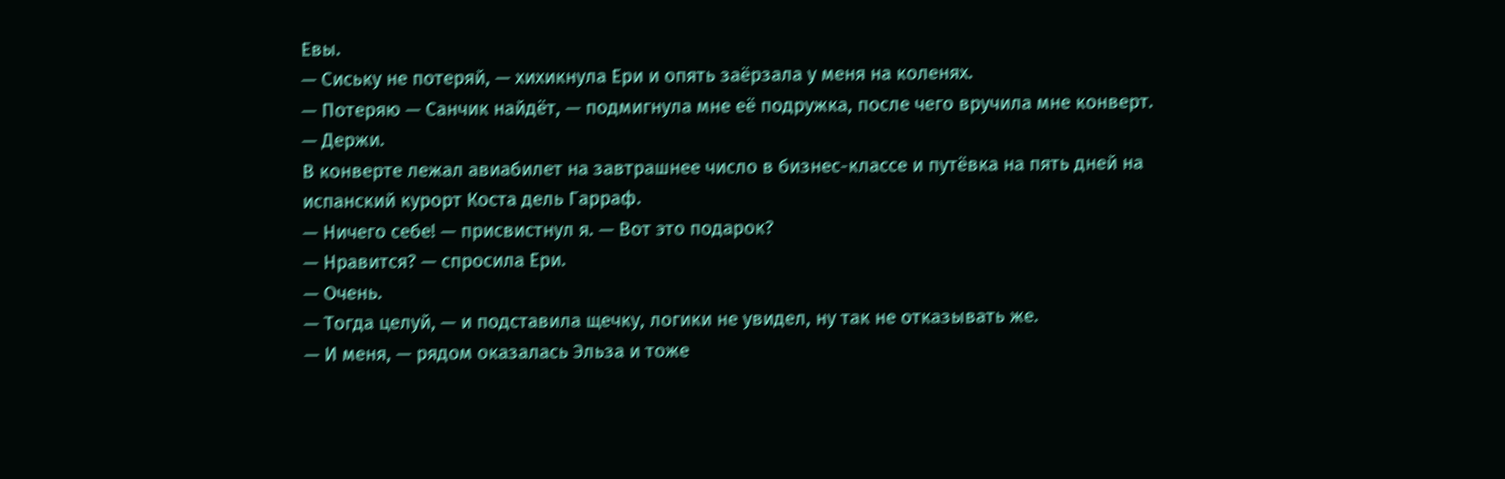Евы.
— Сиську не потеряй, — хихикнула Ери и опять заёрзала у меня на коленях.
— Потеряю — Санчик найдёт, — подмигнула мне её подружка, после чего вручила мне конверт. — Держи.
В конверте лежал авиабилет на завтрашнее число в бизнес-классе и путёвка на пять дней на испанский курорт Коста дель Гарраф.
— Ничего себе! — присвистнул я. — Вот это подарок?
— Нравится? — спросила Ери.
— Очень.
— Тогда целуй, — и подставила щечку, логики не увидел, ну так не отказывать же.
— И меня, — рядом оказалась Эльза и тоже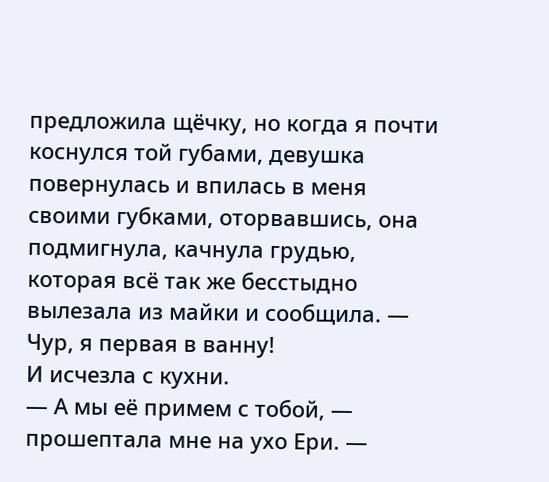предложила щёчку, но когда я почти коснулся той губами, девушка повернулась и впилась в меня своими губками, оторвавшись, она подмигнула, качнула грудью, которая всё так же бесстыдно вылезала из майки и сообщила. — Чур, я первая в ванну!
И исчезла с кухни.
— А мы её примем с тобой, — прошептала мне на ухо Ери. —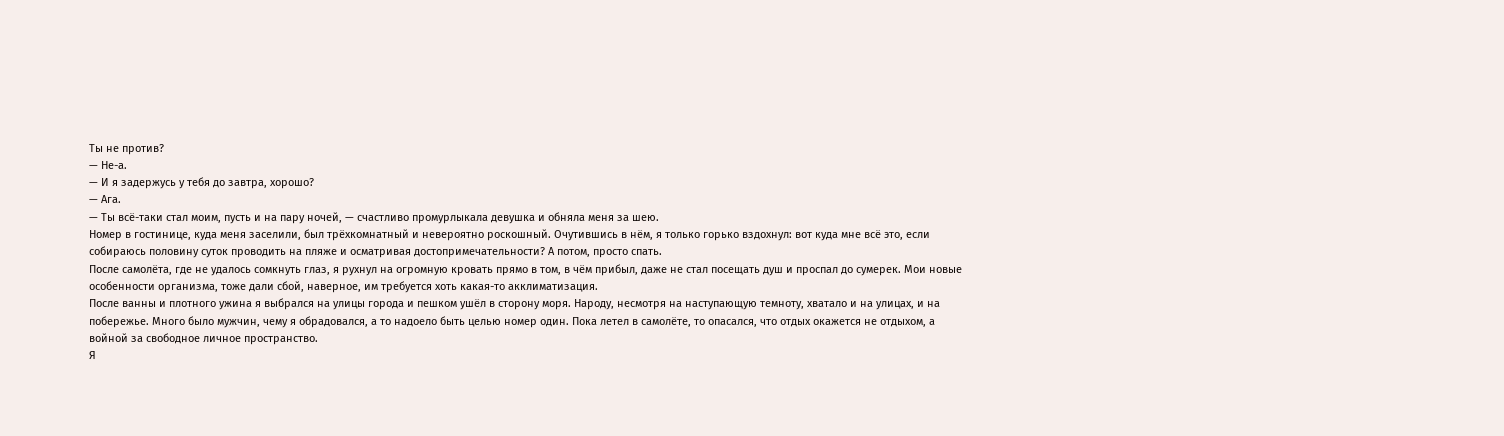Ты не против?
— Не-а.
— И я задержусь у тебя до завтра, хорошо?
— Ага.
— Ты всё-таки стал моим, пусть и на пару ночей, — счастливо промурлыкала девушка и обняла меня за шею.
Номер в гостинице, куда меня заселили, был трёхкомнатный и невероятно роскошный. Очутившись в нём, я только горько вздохнул: вот куда мне всё это, если собираюсь половину суток проводить на пляже и осматривая достопримечательности? А потом, просто спать.
После самолёта, где не удалось сомкнуть глаз, я рухнул на огромную кровать прямо в том, в чём прибыл, даже не стал посещать душ и проспал до сумерек. Мои новые особенности организма, тоже дали сбой, наверное, им требуется хоть какая-то акклиматизация.
После ванны и плотного ужина я выбрался на улицы города и пешком ушёл в сторону моря. Народу, несмотря на наступающую темноту, хватало и на улицах, и на побережье. Много было мужчин, чему я обрадовался, а то надоело быть целью номер один. Пока летел в самолёте, то опасался, что отдых окажется не отдыхом, а войной за свободное личное пространство.
Я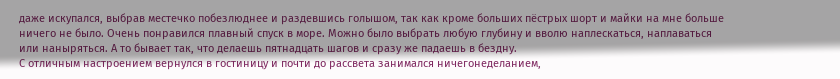даже искупался, выбрав местечко побезлюднее и раздевшись голышом, так как кроме больших пёстрых шорт и майки на мне больше ничего не было. Очень понравился плавный спуск в море. Можно было выбрать любую глубину и вволю наплескаться, наплаваться или наныряться. А то бывает так, что делаешь пятнадцать шагов и сразу же падаешь в бездну.
С отличным настроением вернулся в гостиницу и почти до рассвета занимался ничегонеделанием,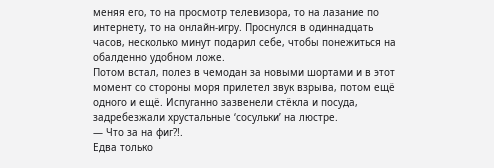меняя его, то на просмотр телевизора, то на лазание по интернету, то на онлайн-игру. Проснулся в одиннадцать часов, несколько минут подарил себе, чтобы понежиться на обалденно удобном ложе.
Потом встал, полез в чемодан за новыми шортами и в этот момент со стороны моря прилетел звук взрыва, потом ещё одного и ещё. Испуганно зазвенели стёкла и посуда, задребезжали хрустальные ‘сосульки’ на люстре.
— Что за на фиг?!.
Едва только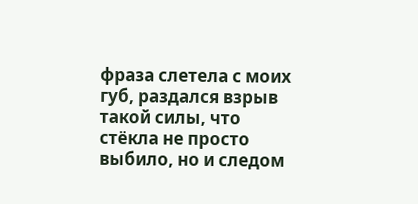фраза слетела с моих губ, раздался взрыв такой силы, что стёкла не просто выбило, но и следом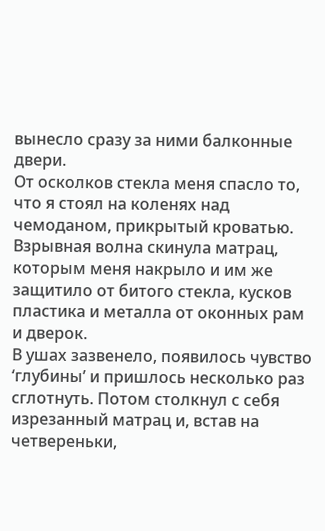вынесло сразу за ними балконные двери.
От осколков стекла меня спасло то, что я стоял на коленях над чемоданом, прикрытый кроватью. Взрывная волна скинула матрац, которым меня накрыло и им же защитило от битого стекла, кусков пластика и металла от оконных рам и дверок.
В ушах зазвенело, появилось чувство ‘глубины’ и пришлось несколько раз сглотнуть. Потом столкнул с себя изрезанный матрац и, встав на четвереньки,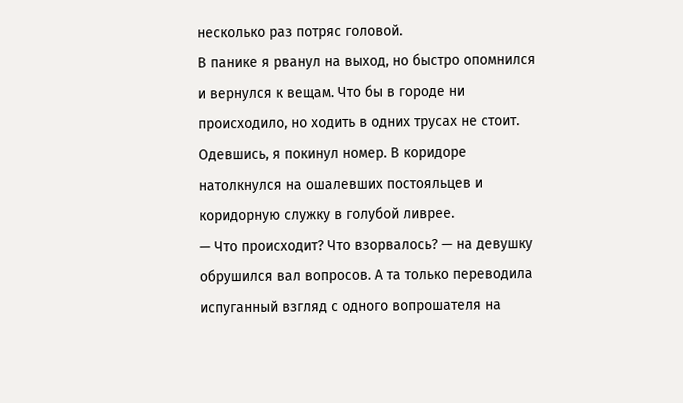несколько раз потряс головой.
В панике я рванул на выход, но быстро опомнился и вернулся к вещам. Что бы в городе ни происходило, но ходить в одних трусах не стоит.
Одевшись, я покинул номер. В коридоре натолкнулся на ошалевших постояльцев и коридорную служку в голубой ливрее.
— Что происходит? Что взорвалось? — на девушку обрушился вал вопросов. А та только переводила испуганный взгляд с одного вопрошателя на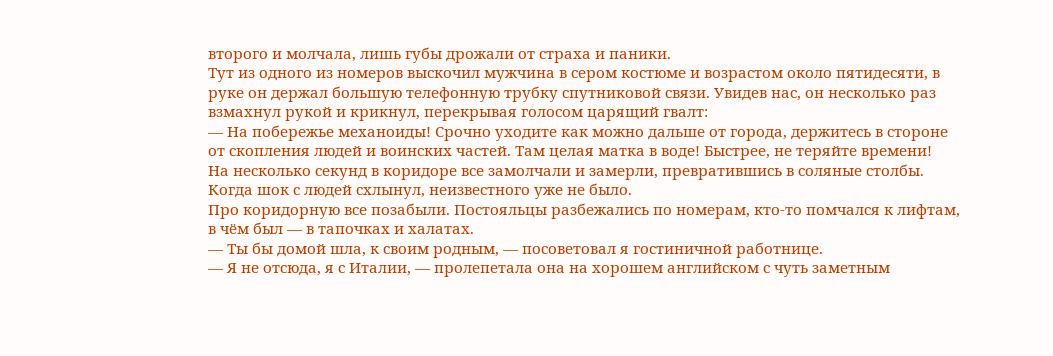второго и молчала, лишь губы дрожали от страха и паники.
Тут из одного из номеров выскочил мужчина в сером костюме и возрастом около пятидесяти, в руке он держал большую телефонную трубку спутниковой связи. Увидев нас, он несколько раз взмахнул рукой и крикнул, перекрывая голосом царящий гвалт:
— На побережье механоиды! Срочно уходите как можно дальше от города, держитесь в стороне от скопления людей и воинских частей. Там целая матка в воде! Быстрее, не теряйте времени!
На несколько секунд в коридоре все замолчали и замерли, превратившись в соляные столбы. Когда шок с людей схлынул, неизвестного уже не было.
Про коридорную все позабыли. Постояльцы разбежались по номерам, кто-то помчался к лифтам, в чём был — в тапочках и халатах.
— Ты бы домой шла, к своим родным, — посоветовал я гостиничной работнице.
— Я не отсюда, я с Италии, — пролепетала она на хорошем английском с чуть заметным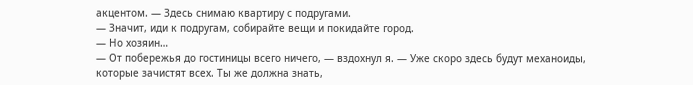акцентом. — Здесь снимаю квартиру с подругами.
— Значит, иди к подругам, собирайте вещи и покидайте город.
— Но хозяин…
— От побережья до гостиницы всего ничего, — вздохнул я. — Уже скоро здесь будут механоиды, которые зачистят всех. Ты же должна знать,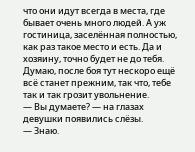что они идут всегда в места, где бывает очень много людей. А уж гостиница, заселённая полностью, как раз такое место и есть. Да и хозяину, точно будет не до тебя. Думаю, после боя тут нескоро ещё всё станет прежним, так что, тебе так и так грозит увольнение.
— Вы думаете? — на глазах девушки появились слёзы.
— Знаю.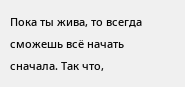Пока ты жива, то всегда сможешь всё начать сначала. Так что,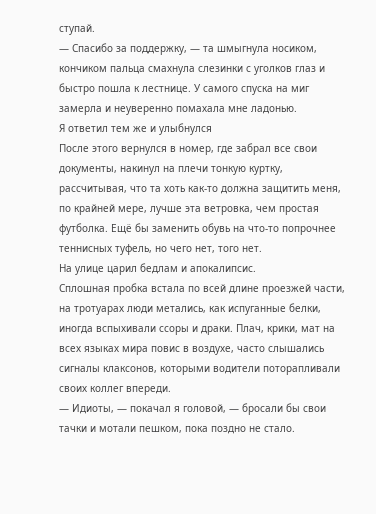ступай.
— Спасибо за поддержку, — та шмыгнула носиком, кончиком пальца смахнула слезинки с уголков глаз и быстро пошла к лестнице. У самого спуска на миг замерла и неуверенно помахала мне ладонью.
Я ответил тем же и улыбнулся
После этого вернулся в номер, где забрал все свои документы, накинул на плечи тонкую куртку, рассчитывая, что та хоть как-то должна защитить меня, по крайней мере, лучше эта ветровка, чем простая футболка. Ещё бы заменить обувь на что-то попрочнее теннисных туфель, но чего нет, того нет.
На улице царил бедлам и апокалипсис.
Сплошная пробка встала по всей длине проезжей части, на тротуарах люди метались, как испуганные белки, иногда вспыхивали ссоры и драки. Плач, крики, мат на всех языках мира повис в воздухе, часто слышались сигналы клаксонов, которыми водители поторапливали своих коллег впереди.
— Идиоты, — покачал я головой, — бросали бы свои тачки и мотали пешком, пока поздно не стало.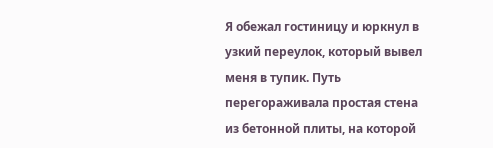Я обежал гостиницу и юркнул в узкий переулок, который вывел меня в тупик. Путь перегораживала простая стена из бетонной плиты, на которой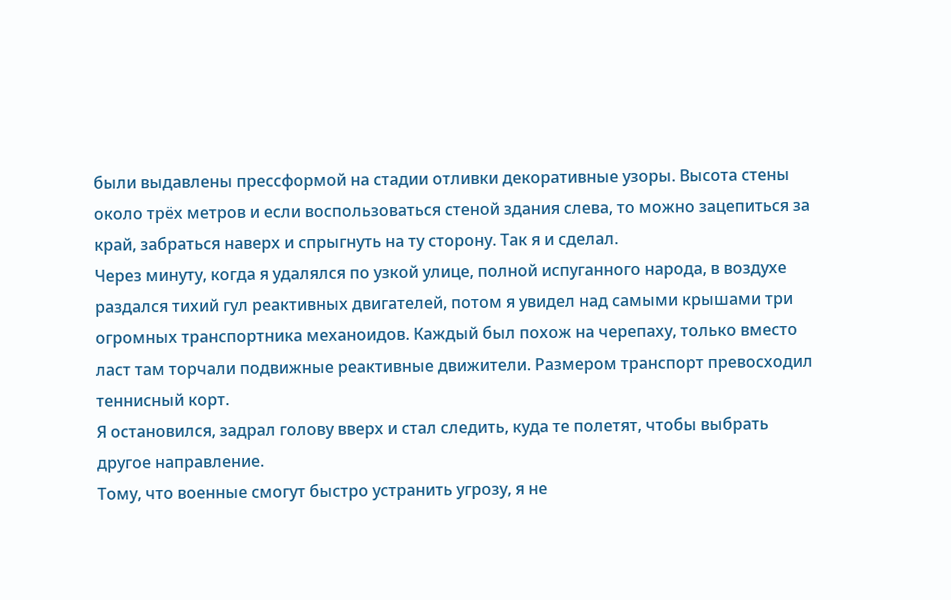были выдавлены прессформой на стадии отливки декоративные узоры. Высота стены около трёх метров и если воспользоваться стеной здания слева, то можно зацепиться за край, забраться наверх и спрыгнуть на ту сторону. Так я и сделал.
Через минуту, когда я удалялся по узкой улице, полной испуганного народа, в воздухе раздался тихий гул реактивных двигателей, потом я увидел над самыми крышами три огромных транспортника механоидов. Каждый был похож на черепаху, только вместо ласт там торчали подвижные реактивные движители. Размером транспорт превосходил теннисный корт.
Я остановился, задрал голову вверх и стал следить, куда те полетят, чтобы выбрать другое направление.
Тому, что военные смогут быстро устранить угрозу, я не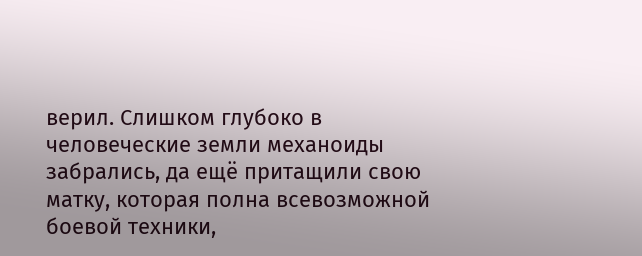верил. Слишком глубоко в человеческие земли механоиды забрались, да ещё притащили свою матку, которая полна всевозможной боевой техники,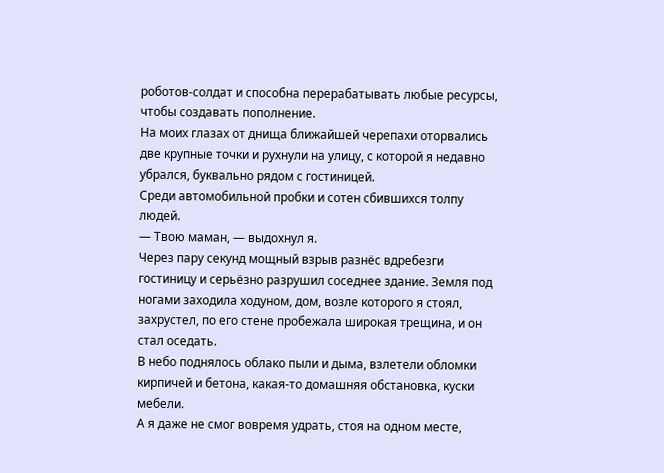роботов-солдат и способна перерабатывать любые ресурсы, чтобы создавать пополнение.
На моих глазах от днища ближайшей черепахи оторвались две крупные точки и рухнули на улицу, с которой я недавно убрался, буквально рядом с гостиницей.
Среди автомобильной пробки и сотен сбившихся толпу людей.
— Твою маман, — выдохнул я.
Через пару секунд мощный взрыв разнёс вдребезги гостиницу и серьёзно разрушил соседнее здание. Земля под ногами заходила ходуном, дом, возле которого я стоял, захрустел, по его стене пробежала широкая трещина, и он стал оседать.
В небо поднялось облако пыли и дыма, взлетели обломки кирпичей и бетона, какая-то домашняя обстановка, куски мебели.
А я даже не смог вовремя удрать, стоя на одном месте,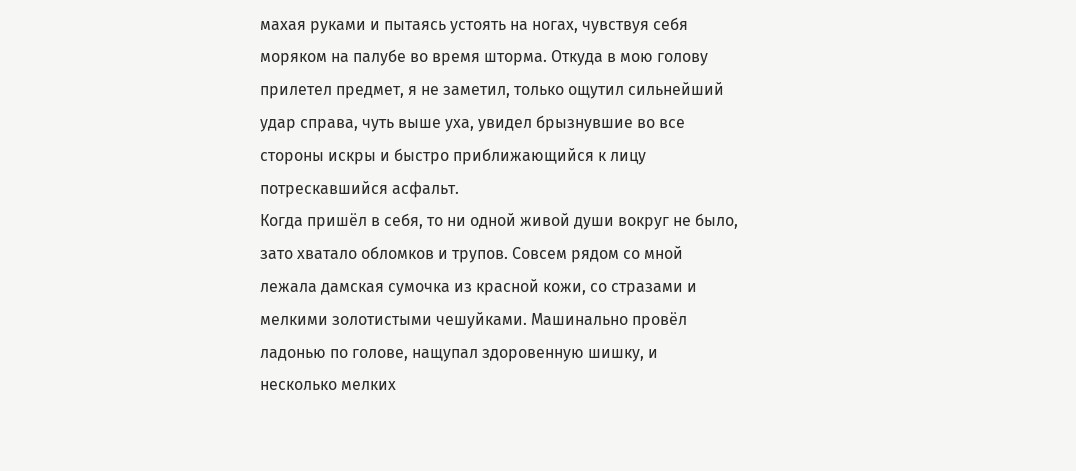махая руками и пытаясь устоять на ногах, чувствуя себя моряком на палубе во время шторма. Откуда в мою голову прилетел предмет, я не заметил, только ощутил сильнейший удар справа, чуть выше уха, увидел брызнувшие во все стороны искры и быстро приближающийся к лицу потрескавшийся асфальт.
Когда пришёл в себя, то ни одной живой души вокруг не было, зато хватало обломков и трупов. Совсем рядом со мной лежала дамская сумочка из красной кожи, со стразами и мелкими золотистыми чешуйками. Машинально провёл ладонью по голове, нащупал здоровенную шишку, и несколько мелких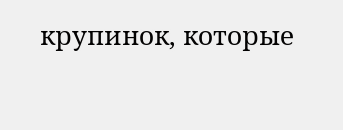крупинок, которые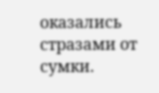оказались стразами от сумки.